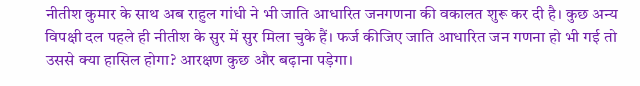नीतीश कुमार के साथ अब राहुल गांधी ने भी जाति आधारित जनगणना की वकालत शुरू कर दी है। कुछ अन्य विपक्षी दल पहले ही नीतीश के सुर में सुर मिला चुके हैं। फर्ज कीजिए जाति आधारित जन गणना हो भी गई तो उससे क्या हासिल होगा? आरक्षण कुछ और बढ़ाना पड़ेगा।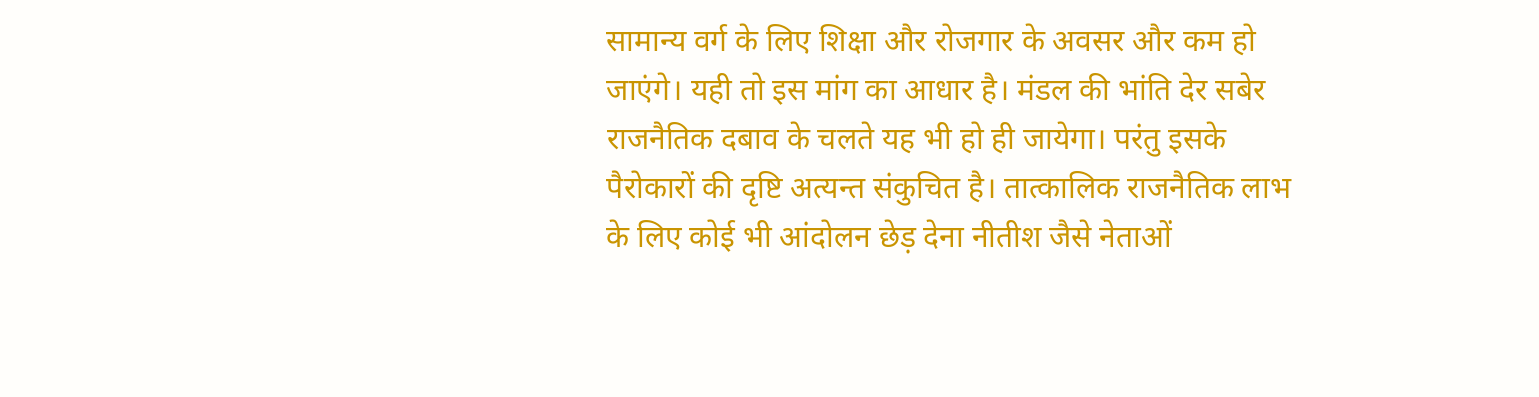सामान्य वर्ग के लिए शिक्षा और रोजगार के अवसर और कम हो जाएंगे। यही तो इस मांग का आधार है। मंडल की भांति देर सबेर राजनैतिक दबाव के चलते यह भी हो ही जायेगा। परंतु इसके पैरोकारों की दृष्टि अत्यन्त संकुचित है। तात्कालिक राजनैतिक लाभ के लिए कोई भी आंदोलन छेड़ देना नीतीश जैसे नेताओं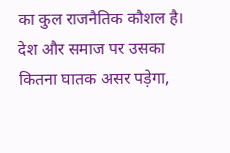का कुल राजनैतिक कौशल है। देश और समाज पर उसका कितना घातक असर पड़ेगा,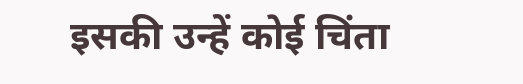इसकी उन्हें कोई चिंता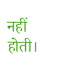नहीं होती।